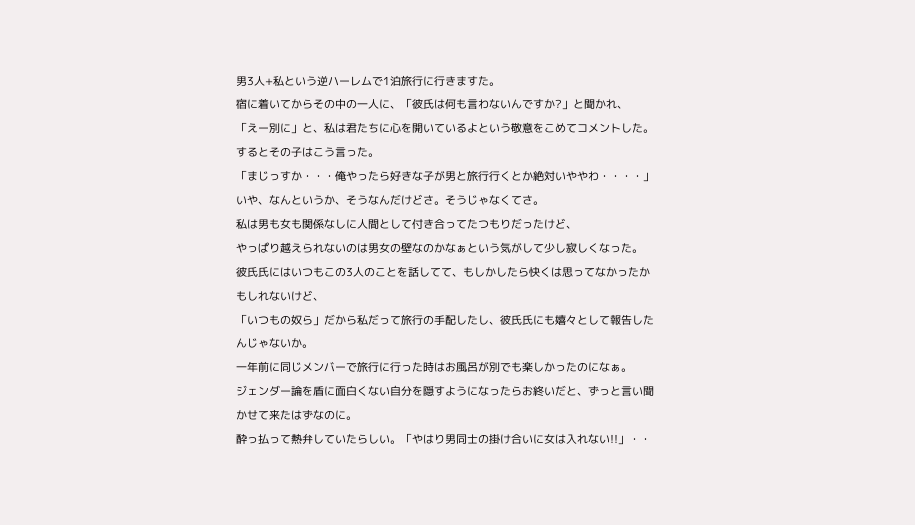男3人+私という逆ハーレムで1泊旅行に行きますた。
宿に着いてからその中の一人に、「彼氏は何も言わないんですか?」と聞かれ、
「えー別に」と、私は君たちに心を開いているよという敬意をこめてコメントした。
するとその子はこう言った。
「まじっすか・・・俺やったら好きな子が男と旅行行くとか絶対いややわ・・・・」
いや、なんというか、そうなんだけどさ。そうじゃなくてさ。
私は男も女も関係なしに人間として付き合ってたつもりだったけど、
やっぱり越えられないのは男女の壁なのかなぁという気がして少し寂しくなった。
彼氏氏にはいつもこの3人のことを話してて、もしかしたら快くは思ってなかったかもしれないけど、
「いつもの奴ら」だから私だって旅行の手配したし、彼氏氏にも嬉々として報告したんじゃないか。
一年前に同じメンバーで旅行に行った時はお風呂が別でも楽しかったのになぁ。
ジェンダー論を盾に面白くない自分を隠すようになったらお終いだと、ずっと言い聞かせて来たはずなのに。
酔っ払って熱弁していたらしい。「やはり男同士の掛け合いに女は入れない!!」・・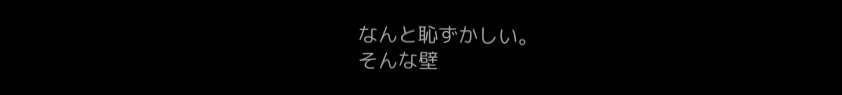なんと恥ずかしい。
そんな壁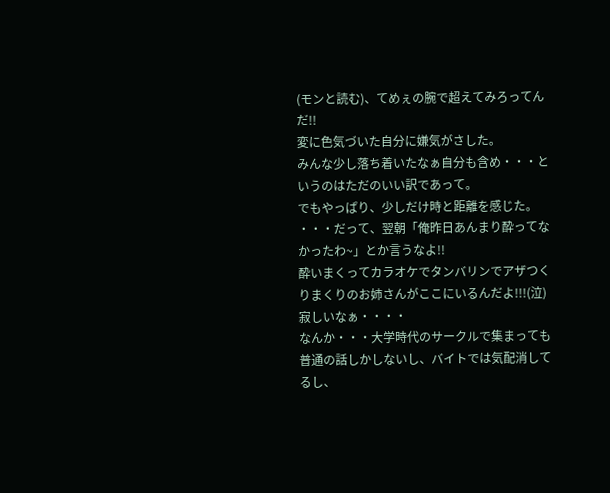(モンと読む)、てめぇの腕で超えてみろってんだ!!
変に色気づいた自分に嫌気がさした。
みんな少し落ち着いたなぁ自分も含め・・・というのはただのいい訳であって。
でもやっぱり、少しだけ時と距離を感じた。
・・・だって、翌朝「俺昨日あんまり酔ってなかったわ~」とか言うなよ!!
酔いまくってカラオケでタンバリンでアザつくりまくりのお姉さんがここにいるんだよ!!!(泣)
寂しいなぁ・・・・
なんか・・・大学時代のサークルで集まっても普通の話しかしないし、バイトでは気配消してるし、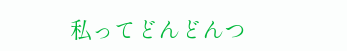私ってどんどんつ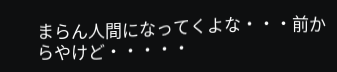まらん人間になってくよな・・・前からやけど・・・・・